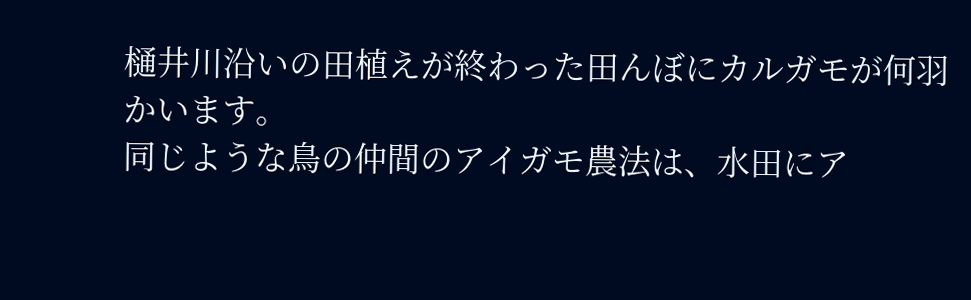樋井川沿いの田植えが終わった田んぼにカルガモが何羽かいます。
同じような鳥の仲間のアイガモ農法は、水田にア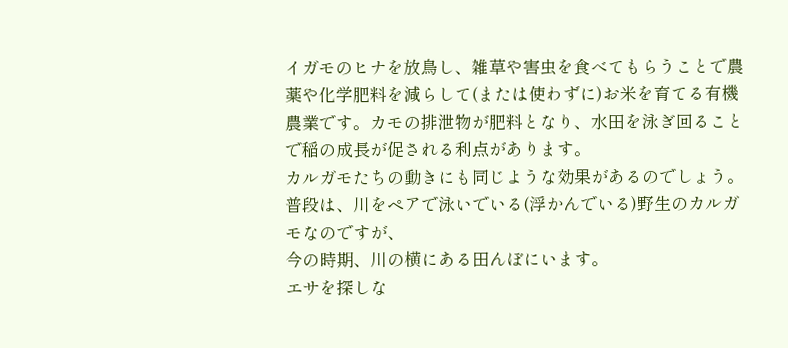イガモのヒナを放鳥し、雑草や害虫を食べてもらうことで農薬や化学肥料を減らして(または使わずに)お米を育てる有機農業です。カモの排泄物が肥料となり、水田を泳ぎ回ることで稲の成長が促される利点があります。
カルガモたちの動きにも同じような効果があるのでしょう。
普段は、川をペアで泳いでいる(浮かんでいる)野生のカルガモなのですが、
今の時期、川の横にある田んぼにいます。
エサを探しな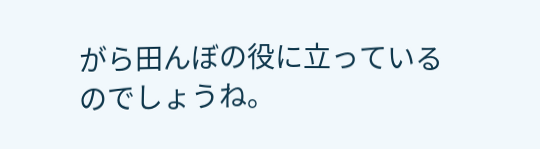がら田んぼの役に立っているのでしょうね。